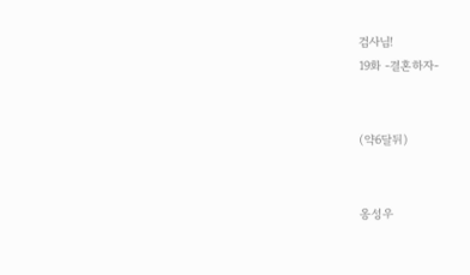검사님!
19화 -결혼하자-


(약6달뒤)


옹성우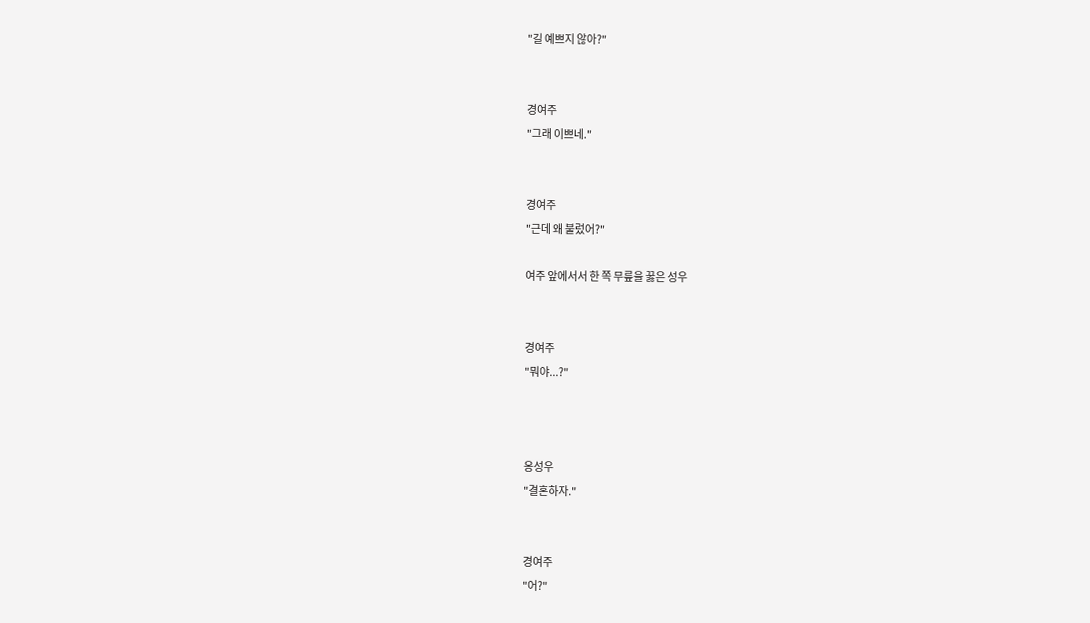"길 예쁘지 않아?"


경여주
"그래 이쁘네."


경여주
"근데 왜 불렀어?"

여주 앞에서서 한 쪽 무릎을 꿇은 성우


경여주
"뭐야...?"



옹성우
"결혼하자."


경여주
"어?"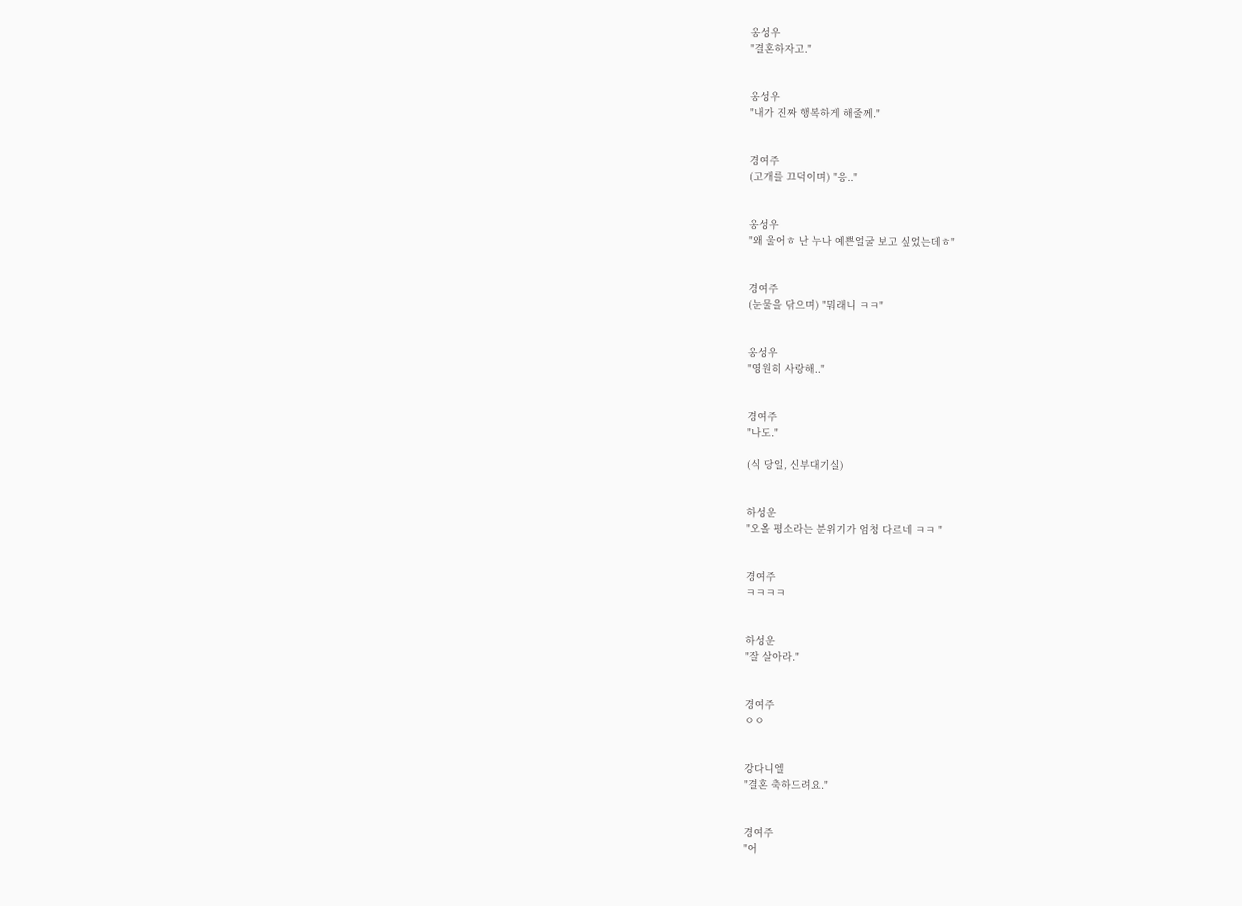옹성우
"결혼하자고."


옹성우
"내가 진짜 행복하게 해줄께."


경여주
(고개를 끄덕이며) "응.."


옹성우
"왜 울어ㅎ 난 누나 예쁜얼굴 보고 싶었는데ㅎ"


경여주
(눈물을 닦으며) "뭐래니 ㅋㅋ"


옹성우
"영원히 사랑해.."


경여주
"나도."

(식 당일, 신부대기실)


하성운
"오올 평소라는 분위기가 엄청 다르네 ㅋㅋ "


경여주
ㅋㅋㅋㅋ


하성운
"잘 살아라."


경여주
ㅇㅇ


강다니엘
"결혼 축하드려요."


경여주
"어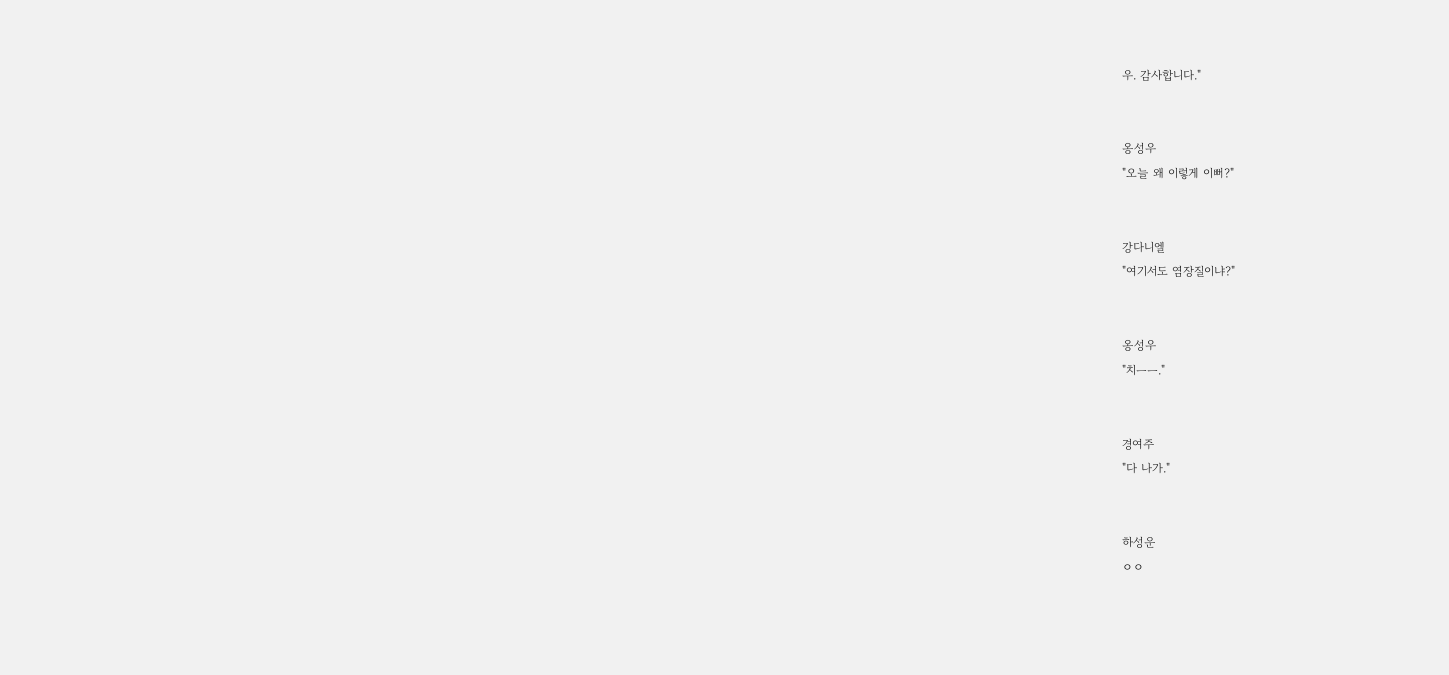우. 감사합니다."


옹성우
"오늘 왜 이렇게 이뻐?"


강다니엘
"여기서도 염장질이냐?"


옹성우
"치ㅡㅡ."


경여주
"다 나가."


하성운
ㅇㅇ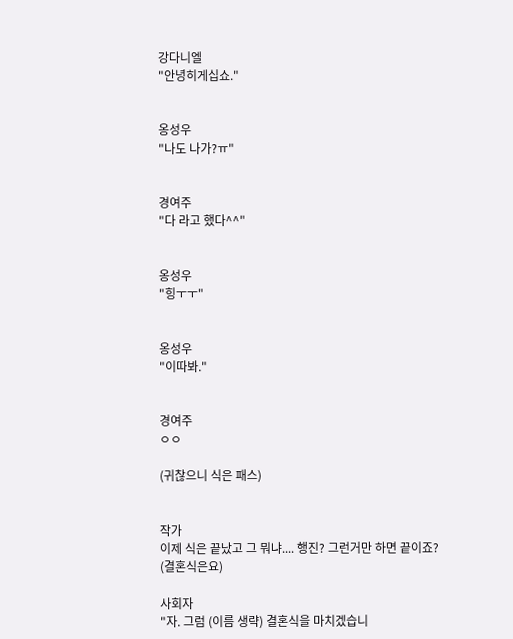강다니엘
"안녕히게십쇼."


옹성우
"나도 나가?ㅠ"


경여주
"다 라고 했다^^"


옹성우
"힝ㅜㅜ"


옹성우
"이따봐."


경여주
ㅇㅇ

(귀찮으니 식은 패스)


작가
이제 식은 끝났고 그 뭐냐.... 행진? 그런거만 하면 끝이죠? (결혼식은요)

사회자
"자. 그럼 (이름 생략) 결혼식을 마치겠습니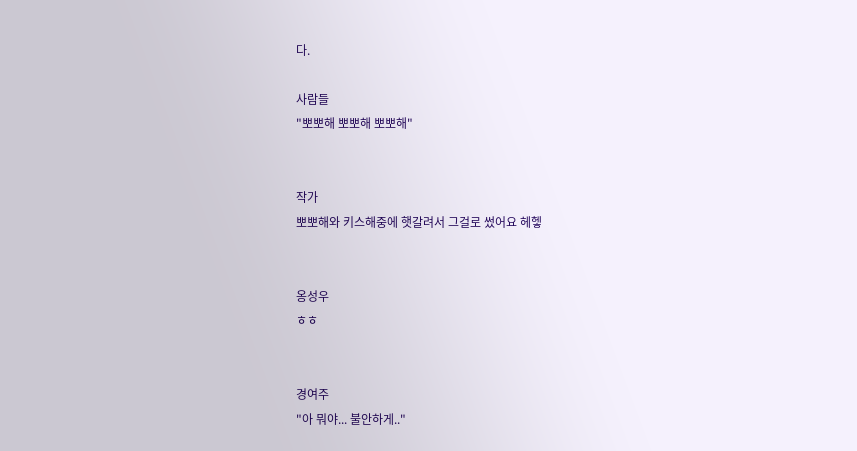다.

사람들
"뽀뽀해 뽀뽀해 뽀뽀해"


작가
뽀뽀해와 키스해중에 햇갈려서 그걸로 썼어요 헤헿


옹성우
ㅎㅎ


경여주
"아 뭐야... 불안하게.."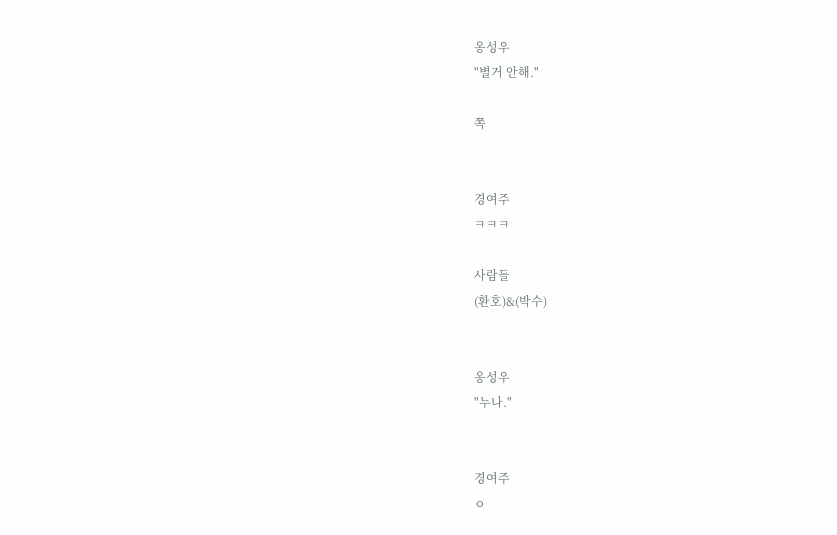옹성우
"별거 안해."

쪽


경여주
ㅋㅋㅋ

사람들
(환호)&(박수)


옹성우
"누나."


경여주
ㅇ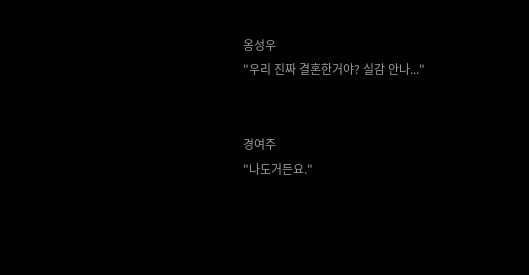옹성우
"우리 진짜 결혼한거야? 실감 안나..."


경여주
"나도거든요."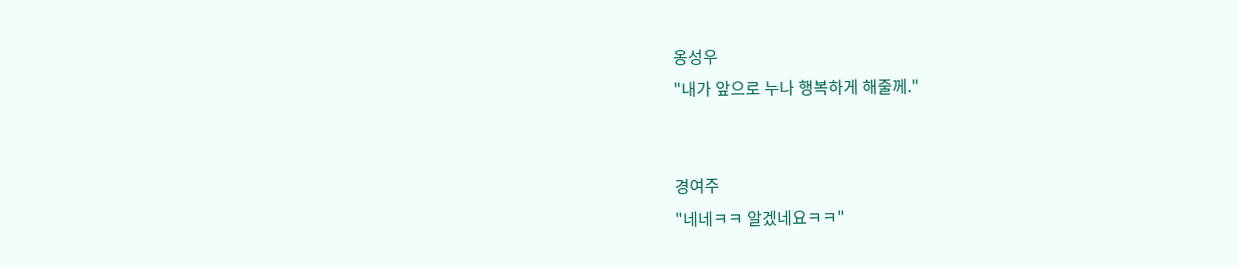옹성우
"내가 앞으로 누나 행복하게 해줄께."


경여주
"네네ㅋㅋ 알겠네요ㅋㅋ"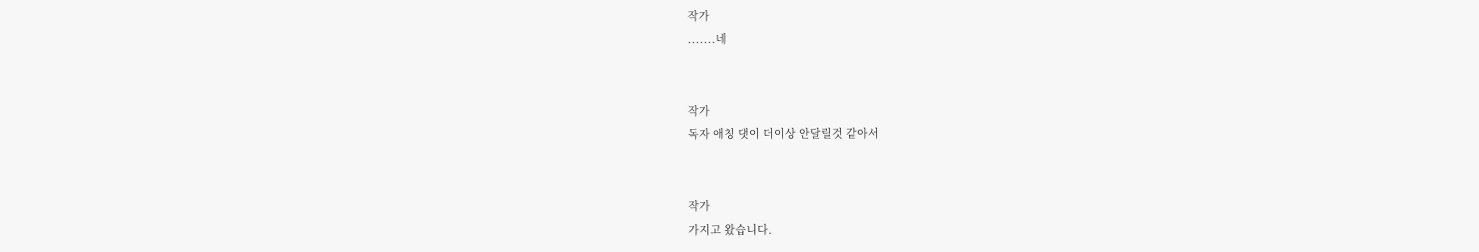작가
.......네


작가
독자 애칭 댓이 더이상 안달릴것 같아서


작가
가지고 왔습니다.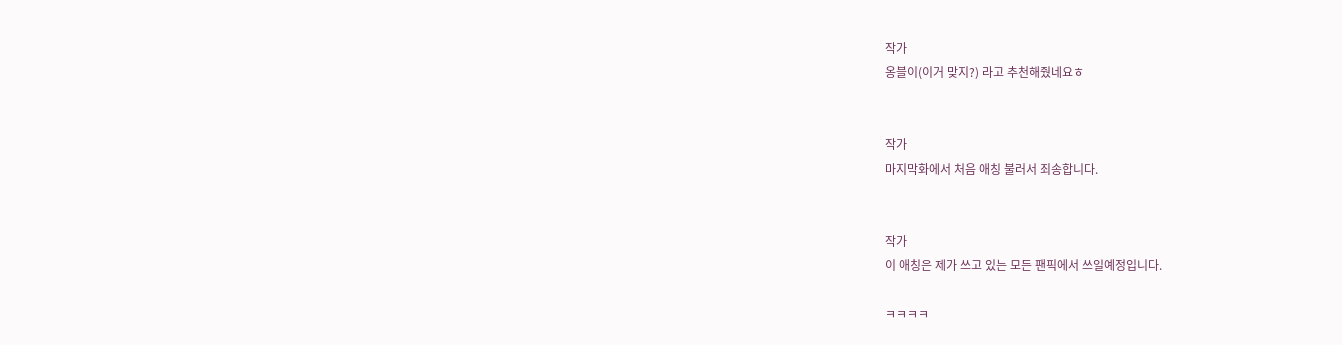작가
옹블이(이거 맞지?) 라고 추천해줬네요ㅎ


작가
마지막화에서 처음 애칭 불러서 죄송합니다.


작가
이 애칭은 제가 쓰고 있는 모든 팬픽에서 쓰일예정입니다.

ㅋㅋㅋㅋ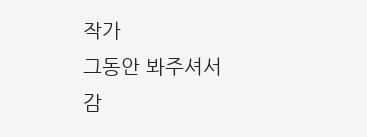작가
그동안 봐주셔서 감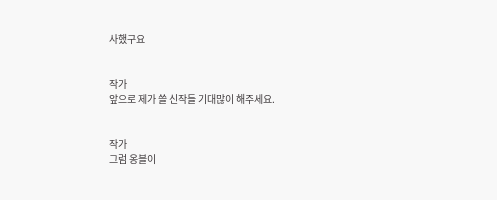사했구요


작가
앞으로 제가 쓸 신작들 기대많이 해주세요.


작가
그럼 옹블이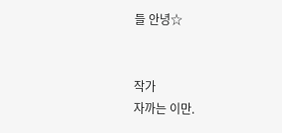들 안녕☆


작가
자까는 이만.